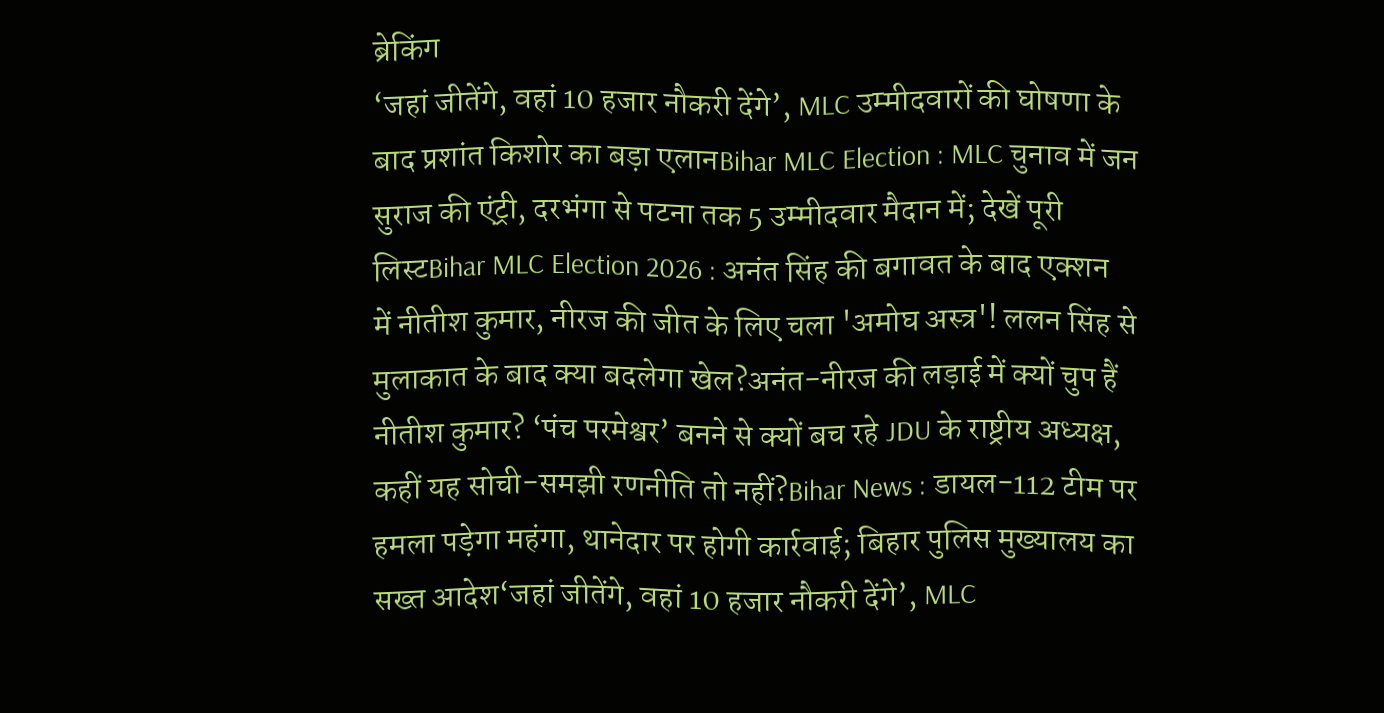ब्रेकिंग
‘जहां जीतेंगे, वहां 10 हजार नौकरी देंगे’, MLC उम्मीदवारों की घोषणा के बाद प्रशांत किशोर का बड़ा एलानBihar MLC Election : MLC चुनाव में जन सुराज की एंट्री, दरभंगा से पटना तक 5 उम्मीदवार मैदान में; देखें पूरी लिस्टBihar MLC Election 2026 : अनंत सिंह की बगावत के बाद एक्शन में नीतीश कुमार, नीरज की जीत के लिए चला 'अमोघ अस्त्र'! ललन सिंह से मुलाकात के बाद क्या बदलेगा खेल?अनंत-नीरज की लड़ाई में क्यों चुप हैं नीतीश कुमार? ‘पंच परमेश्वर’ बनने से क्यों बच रहे JDU के राष्ट्रीय अध्यक्ष, कहीं यह सोची-समझी रणनीति तो नहीं?Bihar News : डायल-112 टीम पर हमला पड़ेगा महंगा, थानेदार पर होगी कार्रवाई; बिहार पुलिस मुख्यालय का सख्त आदेश‘जहां जीतेंगे, वहां 10 हजार नौकरी देंगे’, MLC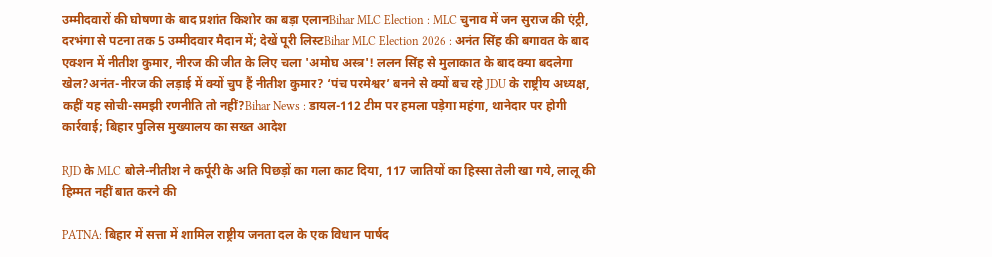उम्मीदवारों की घोषणा के बाद प्रशांत किशोर का बड़ा एलानBihar MLC Election : MLC चुनाव में जन सुराज की एंट्री, दरभंगा से पटना तक 5 उम्मीदवार मैदान में; देखें पूरी लिस्टBihar MLC Election 2026 : अनंत सिंह की बगावत के बाद एक्शन में नीतीश कुमार, नीरज की जीत के लिए चला 'अमोघ अस्त्र'! ललन सिंह से मुलाकात के बाद क्या बदलेगा खेल?अनंत-नीरज की लड़ाई में क्यों चुप हैं नीतीश कुमार? ‘पंच परमेश्वर’ बनने से क्यों बच रहे JDU के राष्ट्रीय अध्यक्ष, कहीं यह सोची-समझी रणनीति तो नहीं?Bihar News : डायल-112 टीम पर हमला पड़ेगा महंगा, थानेदार पर होगी कार्रवाई; बिहार पुलिस मुख्यालय का सख्त आदेश

RJD के MLC बोले-नीतीश ने कर्पूरी के अति पिछड़ों का गला काट दिया, 117 जातियों का हिस्सा तेली खा गये, लालू की हिम्मत नहीं बात करने की

PATNA: बिहार में सत्ता में शामिल राष्ट्रीय जनता दल के एक विधान पार्षद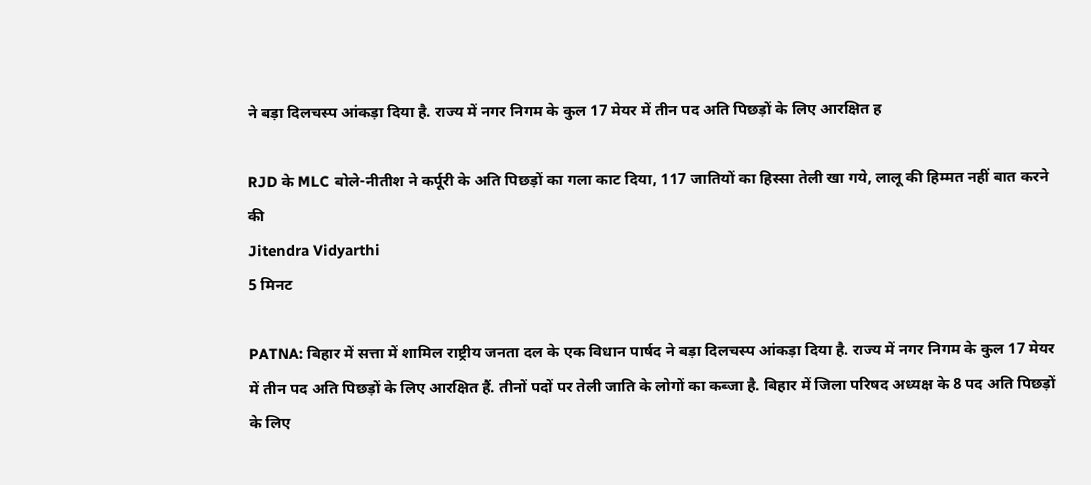ने बड़ा दिलचस्प आंकड़ा दिया है. राज्य में नगर निगम के कुल 17 मेयर में तीन पद अति पिछड़ों के लिए आरक्षित ह

RJD के MLC बोले-नीतीश ने कर्पूरी के अति पिछड़ों का गला काट दिया, 117 जातियों का हिस्सा तेली खा गये, लालू की हिम्मत नहीं बात करने की
Jitendra Vidyarthi
5 मिनट

PATNA: बिहार में सत्ता में शामिल राष्ट्रीय जनता दल के एक विधान पार्षद ने बड़ा दिलचस्प आंकड़ा दिया है. राज्य में नगर निगम के कुल 17 मेयर में तीन पद अति पिछड़ों के लिए आरक्षित हैं. तीनों पदों पर तेली जाति के लोगों का कब्जा है. बिहार में जिला परिषद अध्यक्ष के 8 पद अति पिछड़ों के लिए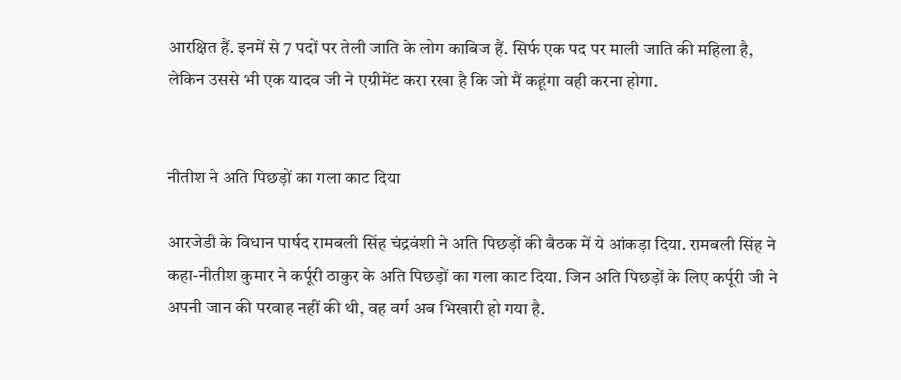आरक्षित हैं. इनमें से 7 पदों पर तेली जाति के लोग काबिज हैं. सिर्फ एक पद पर माली जाति की महिला है, लेकिन उससे भी एक यादव जी ने एग्रीमेंट करा रखा है कि जो मैं कहूंगा वही करना होगा.


नीतीश ने अति पिछड़ों का गला काट दिया

आरजेडी के विधान पार्षद रामबली सिंह चंद्रवंशी ने अति पिछड़ों की बैठक में ये आंकड़ा दिया. रामबली सिंह ने कहा-नीतीश कुमार ने कर्पूरी ठाकुर के अति पिछड़ों का गला काट दिया. जिन अति पिछड़ों के लिए कर्पूरी जी ने अपनी जान की परवाह नहीं की थी, वह वर्ग अब भिखारी हो गया है.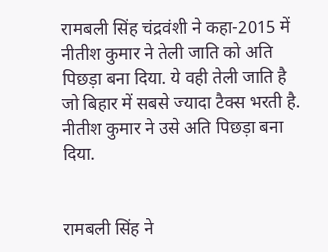रामबली सिंह चंद्रवंशी ने कहा-2015 में नीतीश कुमार ने तेली जाति को अति पिछड़ा बना दिया. ये वही तेली जाति है जो बिहार में सबसे ज्यादा टैक्स भरती है. नीतीश कुमार ने उसे अति पिछड़ा बना दिया.


रामबली सिंह ने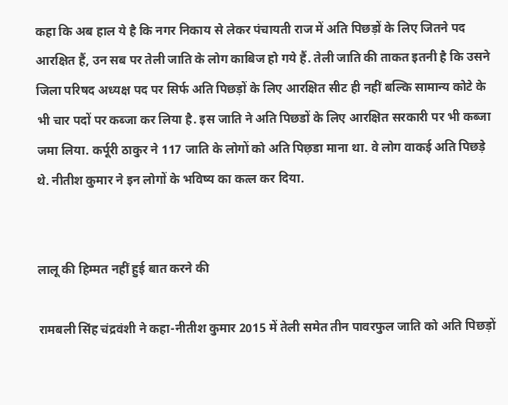कहा कि अब हाल ये है कि नगर निकाय से लेकर पंचायती राज में अति पिछड़ों के लिए जितने पद आरक्षित हैं, उन सब पर तेली जाति के लोग काबिज हो गये हैं. तेली जाति की ताकत इतनी है कि उसने जिला परिषद अध्यक्ष पद पर सिर्फ अति पिछड़ों के लिए आरक्षित सीट ही नहीं बल्कि सामान्य कोटे के भी चार पदों पर कब्जा कर लिया है. इस जाति ने अति पिछडों के लिए आरक्षित सरकारी पर भी कब्जा जमा लिया. कर्पूरी ठाकुर ने 117 जाति के लोगों को अति पिछ़डा माना था. वे लोग वाकई अति पिछड़े थे. नीतीश कुमार ने इन लोगों के भविष्य का कत्ल कर दिया.


लालू की हिम्मत नहीं हुई बात करने की

रामबली सिंह चंद्रवंशी ने कहा-नीतीश कुमार 2015 में तेली समेत तीन पावरफुल जाति को अति पिछड़ों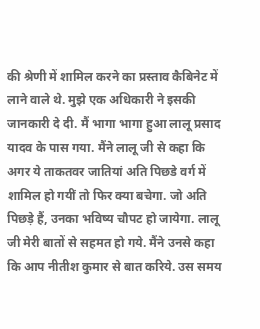की श्रेणी में शामिल करने का प्रस्ताव कैबिनेट में लाने वाले थे. मुझे एक अधिकारी ने इसकी जानकारी दे दी. मैं भागा भागा हुआ लालू प्रसाद यादव के पास गया. मैंने लालू जी से कहा कि अगर ये ताकतवर जातियां अति पिछडे वर्ग में शामिल हो गयीं तो फिर क्या बचेगा. जो अति पिछड़े हैं, उनका भविष्य चौपट हो जायेगा. लालू जी मेरी बातों से सहमत हो गये. मैंने उनसे कहा कि आप नीतीश कुमार से बात करिये. उस समय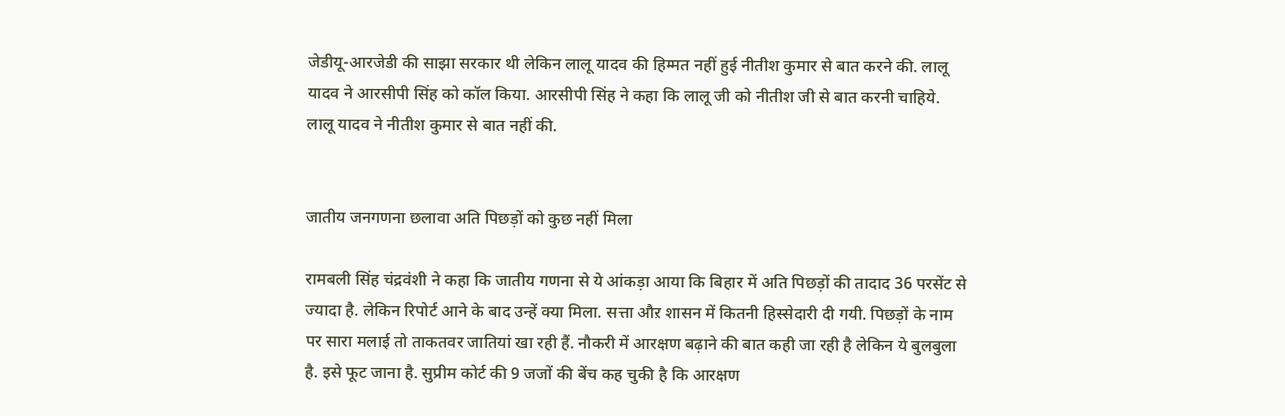जेडीयू-आरजेडी की साझा सरकार थी लेकिन लालू यादव की हिम्मत नहीं हुई नीतीश कुमार से बात करने की. लालू यादव ने आरसीपी सिंह को कॉल किया. आरसीपी सिंह ने कहा कि लालू जी को नीतीश जी से बात करनी चाहिये.  लालू यादव ने नीतीश कुमार से बात नहीं की.


जातीय जनगणना छलावा अति पिछड़ों को कुछ नहीं मिला

रामबली सिंह चंद्रवंशी ने कहा कि जातीय गणना से ये आंकड़ा आया कि बिहार में अति पिछड़ों की तादाद 36 परसेंट से ज्यादा है. लेकिन रिपोर्ट आने के बाद उन्हें क्या मिला. सत्ता औऱ शासन में कितनी हिस्सेदारी दी गयी. पिछड़ों के नाम पर सारा मलाई तो ताकतवर जातियां खा रही हैं. नौकरी में आरक्षण बढ़ाने की बात कही जा रही है लेकिन ये बुलबुला है. इसे फूट जाना है. सुप्रीम कोर्ट की 9 जजों की बेंच कह चुकी है कि आरक्षण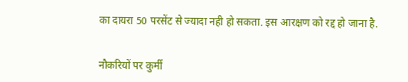का दायरा 50 परसेंट से ज्यादा नही हो सकता. इस आरक्षण को रद्द हो जाना है.


नौकरियों पर कुर्मी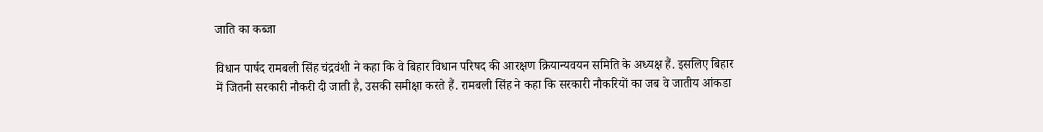जाति का कब्जा

विधान पार्षद रामबली सिंह चंद्रवंशी ने कहा कि वे बिहार विधान परिषद की आरक्षण क्रियान्यवयन समिति के अध्यक्ष हैं. इसलिए बिहार में जितनी सरकारी नौकरी दी जाती है, उसकी समीक्षा करते हैं. रामबली सिंह ने कहा कि सरकारी नौकरियों का जब वे जातीय आंकडा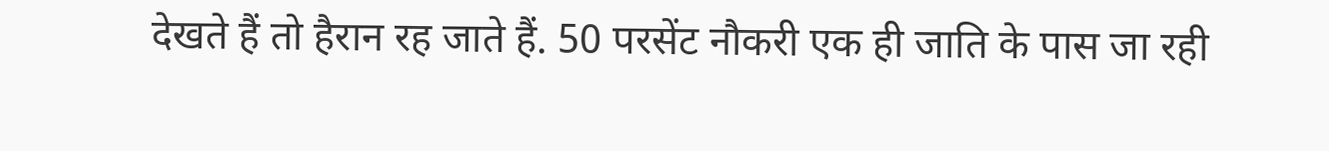देखते हैं तो हैरान रह जाते हैं. 50 परसेंट नौकरी एक ही जाति के पास जा रही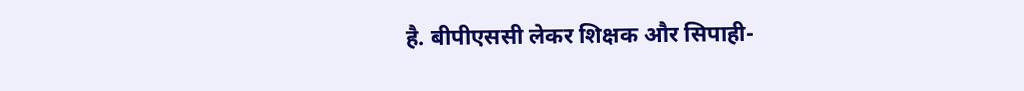है. बीपीएससी लेकर शिक्षक और सिपाही-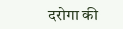दरोगा की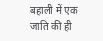बहाली में एक जाति की ही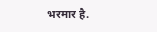भरमार है.